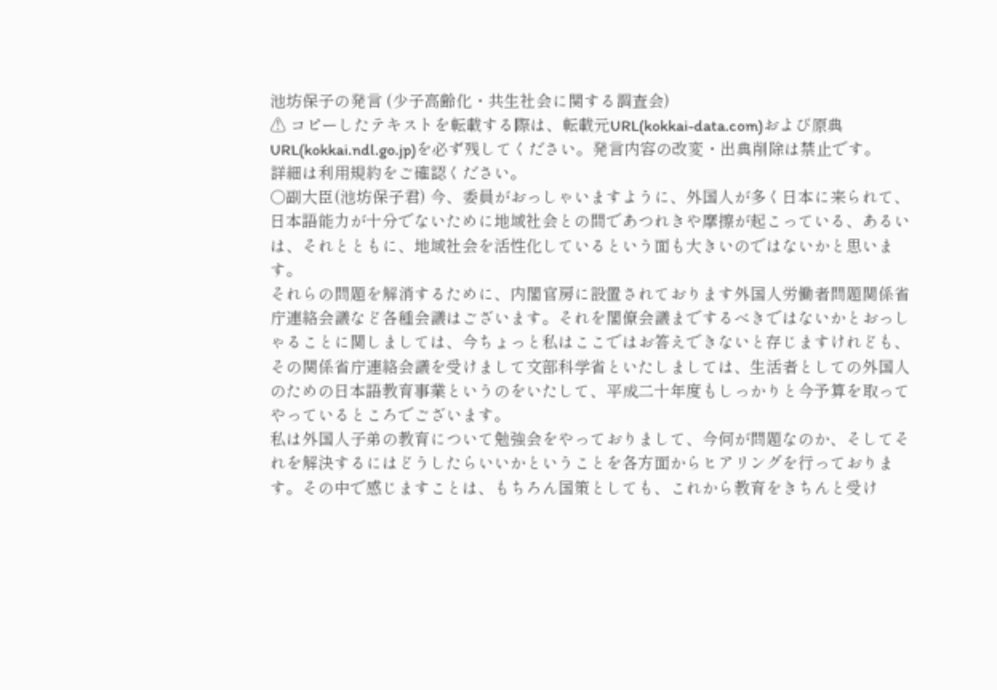池坊保子の発言 (少子高齢化・共生社会に関する調査会)
⚠ コピーしたテキストを転載する際は、転載元URL(kokkai-data.com)および原典URL(kokkai.ndl.go.jp)を必ず残してください。発言内容の改変・出典削除は禁止です。
詳細は利用規約をご確認ください。
○副大臣(池坊保子君) 今、委員がおっしゃいますように、外国人が多く日本に来られて、日本語能力が十分でないために地域社会との間であつれきや摩擦が起こっている、あるいは、それとともに、地域社会を活性化しているという面も大きいのではないかと思います。
それらの問題を解消するために、内閣官房に設置されております外国人労働者問題関係省庁連絡会議など各種会議はございます。それを閣僚会議までするべきではないかとおっしゃることに関しましては、今ちょっと私はここではお答えできないと存じますけれども、その関係省庁連絡会議を受けまして文部科学省といたしましては、生活者としての外国人のための日本語教育事業というのをいたして、平成二十年度もしっかりと今予算を取ってやっているところでございます。
私は外国人子弟の教育について勉強会をやっておりまして、今何が問題なのか、そしてそれを解決するにはどうしたらいいかということを各方面からヒアリングを行っております。その中で感じますことは、もちろん国策としても、これから教育をきちんと受け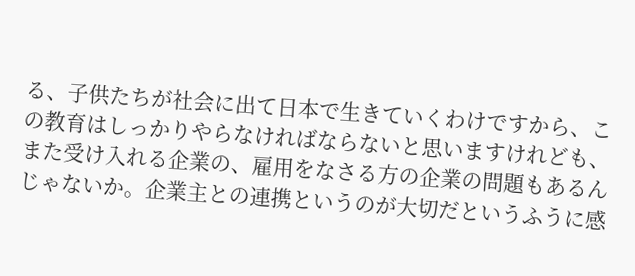る、子供たちが社会に出て日本で生きていくわけですから、この教育はしっかりやらなければならないと思いますけれども、また受け入れる企業の、雇用をなさる方の企業の問題もあるんじゃないか。企業主との連携というのが大切だというふうに感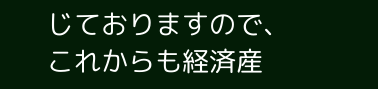じておりますので、これからも経済産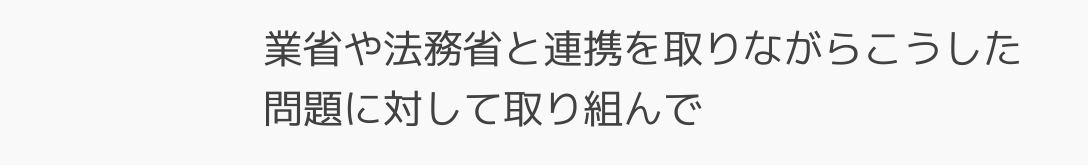業省や法務省と連携を取りながらこうした問題に対して取り組んで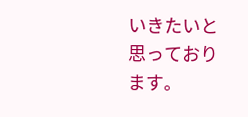いきたいと思っております。